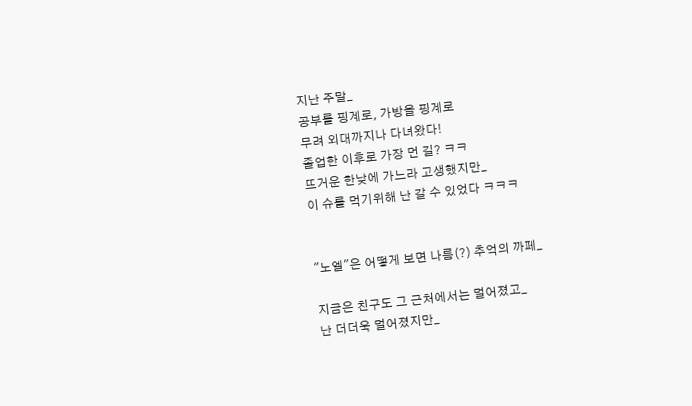지난 주말_
공부를 핑계로, 가방을 핑계로
무려 외대까지나 다녀왔다!
졸업한 이후로 가장 먼 길? ㅋㅋ
뜨거운 한낮에 가느라 고생했지만_
이 슈를 먹기위해 난 갈 수 있었다 ㅋㅋㅋ


"노엘"은 어떻게 보면 나름(?) 추억의 까페_

지금은 친구도 그 근처에서는 멀어졌고_
난 더더욱 멀어졌지만_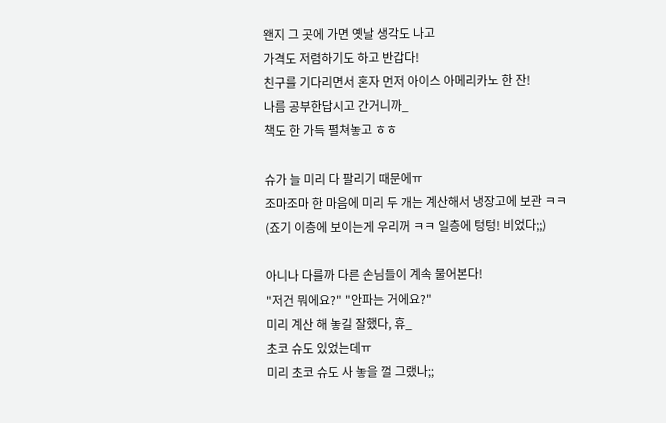왠지 그 곳에 가면 옛날 생각도 나고
가격도 저렴하기도 하고 반갑다!
친구를 기다리면서 혼자 먼저 아이스 아메리카노 한 잔!
나름 공부한답시고 간거니까_
책도 한 가득 펼쳐놓고 ㅎㅎ

슈가 늘 미리 다 팔리기 때문에ㅠ
조마조마 한 마음에 미리 두 개는 계산해서 냉장고에 보관 ㅋㅋ
(죠기 이층에 보이는게 우리꺼 ㅋㅋ 일층에 텅텅! 비었다;;)

아니나 다를까 다른 손님들이 계속 물어본다!
"저건 뭐에요?" "안파는 거에요?"
미리 계산 해 놓길 잘했다, 휴_
초코 슈도 있었는데ㅠ
미리 초코 슈도 사 놓을 껄 그랬나;;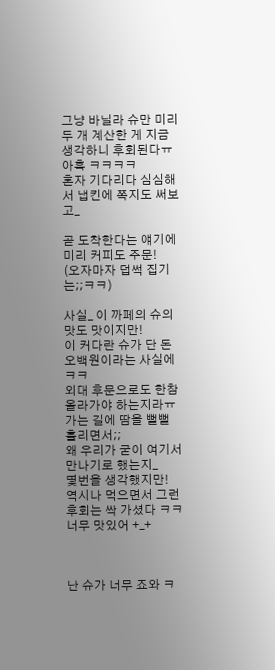그냥 바닐라 슈만 미리 두 개 계산한 게 지금 생각하니 후회된다ㅠ
아흑 ㅋㅋㅋㅋ
혼자 기다리다 심심해서 냅킨에 쪽지도 써보고_

곧 도착한다는 얘기에 미리 커피도 주문!
(오자마자 덥썩 집기는;;ㅋㅋ)

사실_ 이 까페의 슈의 맛도 맛이지만!
이 커다란 슈가 단 돈 오백원이라는 사실에 ㅋㅋ
외대 후문으로도 한참 올라가야 하는지라ㅠ
가는 길에 땀을 뻘뻘 흘리면서;;
왜 우리가 굳이 여기서 만나기로 했는지_
몇번을 생각했지만!
역시나 먹으면서 그런 후회는 싹 가셨다 ㅋㅋ
너무 맛있어 +_+



난 슈가 너무 죠와 ㅋ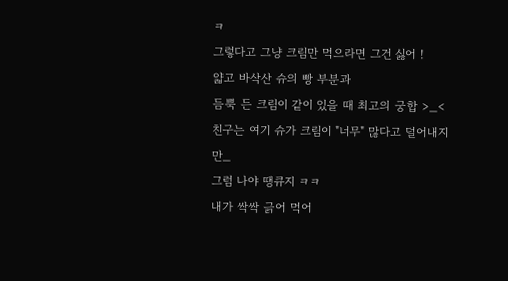ㅋ
그렇다고 그냥 크림만 먹으라면 그건 싫어 !
얇고 바삭산 슈의 빵 부분과
듬뿍 든 크림이 같이 있을 때 최고의 궁합 >_<
친구는 여기 슈가 크림이 "너무" 많다고 덜어내지만_
그럼 나야 땡큐지 ㅋㅋ
내가 싹싹 긁어 먹어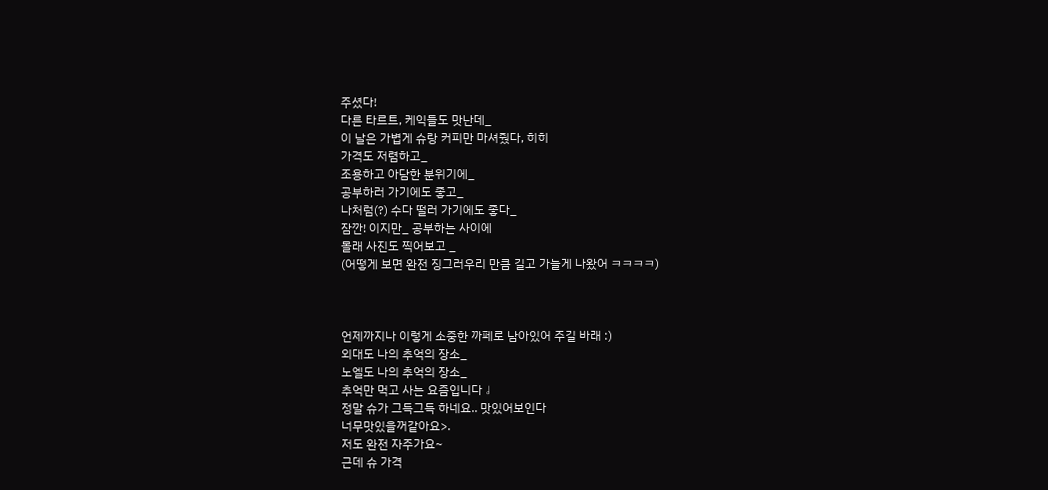주셨다!
다른 타르트, 케익들도 맛난데_
이 날은 가볍게 슈랑 커피만 마셔줬다, 히히
가격도 저렴하고_
조용하고 아담한 분위기에_
공부하러 가기에도 좋고_
나처럼(?) 수다 떨러 가기에도 좋다_
잠깐! 이지만_ 공부하는 사이에
몰래 사진도 찍어보고 _
(어떻게 보면 완전 징그러우리 만큼 길고 가늘게 나왔어 ㅋㅋㅋㅋ)



언제까지나 이렇게 소중한 까페로 남아있어 주길 바래 :)
외대도 나의 추억의 장소_
노엘도 나의 추억의 장소_
추억만 먹고 사는 요즘입니다 ♩
정말 슈가 그득그득 하네요.. 맛있어보인다
너무맛있을꺼같아요>.
저도 완전 자주가요~
근데 슈 가격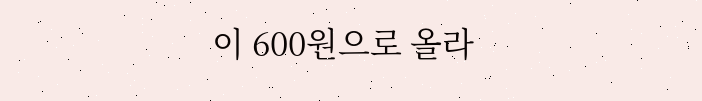이 600원으로 올라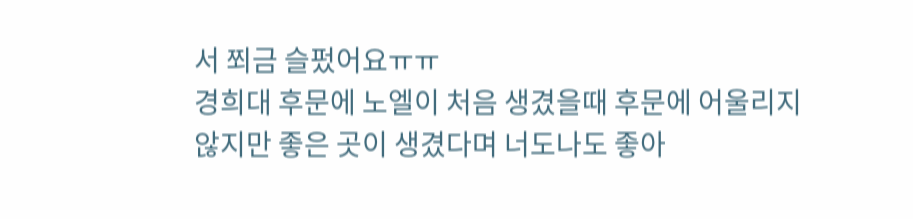서 쬐금 슬펐어요ㅠㅠ
경희대 후문에 노엘이 처음 생겼을때 후문에 어울리지 않지만 좋은 곳이 생겼다며 너도나도 좋아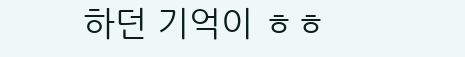하던 기억이 ㅎㅎ